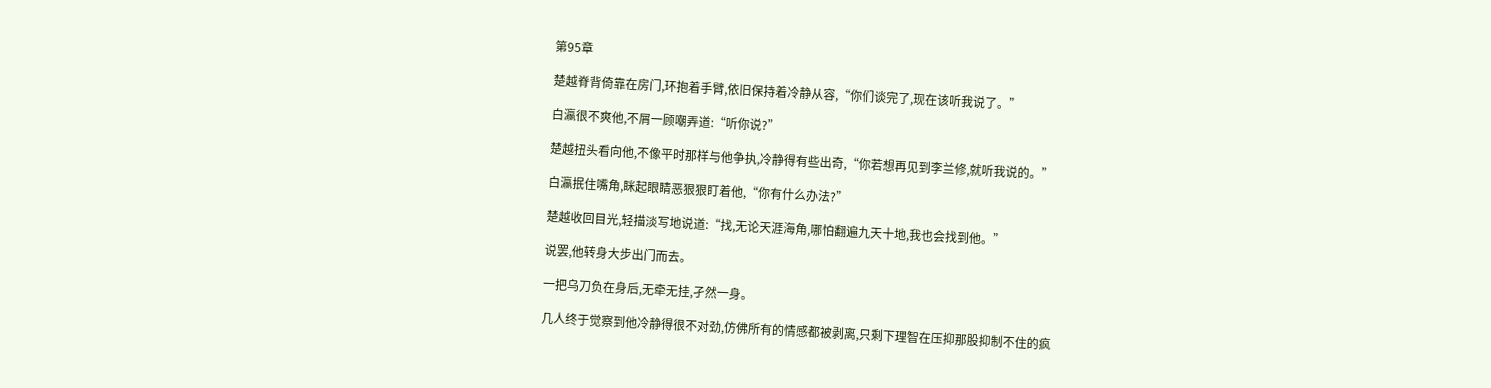第95章

楚越脊背倚靠在房门,环抱着手臂,依旧保持着冷静从容,“你们谈完了,现在该听我说了。”

白瀛很不爽他,不屑一顾嘲弄道:“听你说?”

楚越扭头看向他,不像平时那样与他争执,冷静得有些出奇,“你若想再见到李兰修,就听我说的。”

白瀛抿住嘴角,眯起眼睛恶狠狠盯着他,“你有什么办法?”

楚越收回目光,轻描淡写地说道:“找,无论天涯海角,哪怕翻遍九天十地,我也会找到他。”

说罢,他转身大步出门而去。

一把乌刀负在身后,无牵无挂,孑然一身。

几人终于觉察到他冷静得很不对劲,仿佛所有的情感都被剥离,只剩下理智在压抑那股抑制不住的疯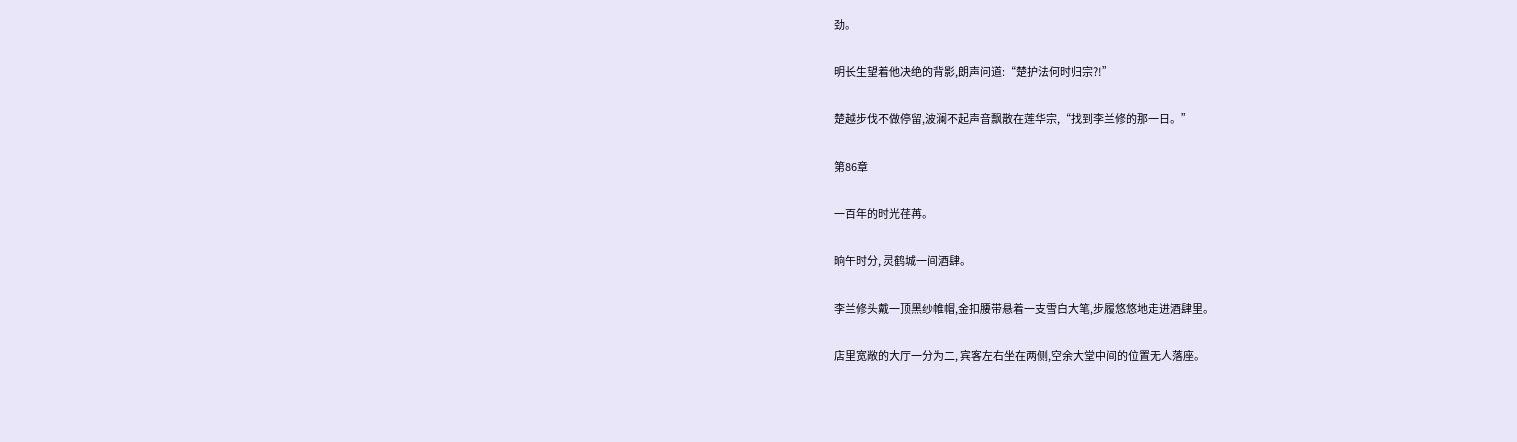劲。

明长生望着他决绝的背影,朗声问道:“楚护法何时归宗?!”

楚越步伐不做停留,波澜不起声音飘散在莲华宗,“找到李兰修的那一日。”

第86章

一百年的时光荏苒。

晌午时分, 灵鹤城一间酒肆。

李兰修头戴一顶黑纱帷帽,金扣腰带悬着一支雪白大笔,步履悠悠地走进酒肆里。

店里宽敞的大厅一分为二, 宾客左右坐在两侧,空余大堂中间的位置无人落座。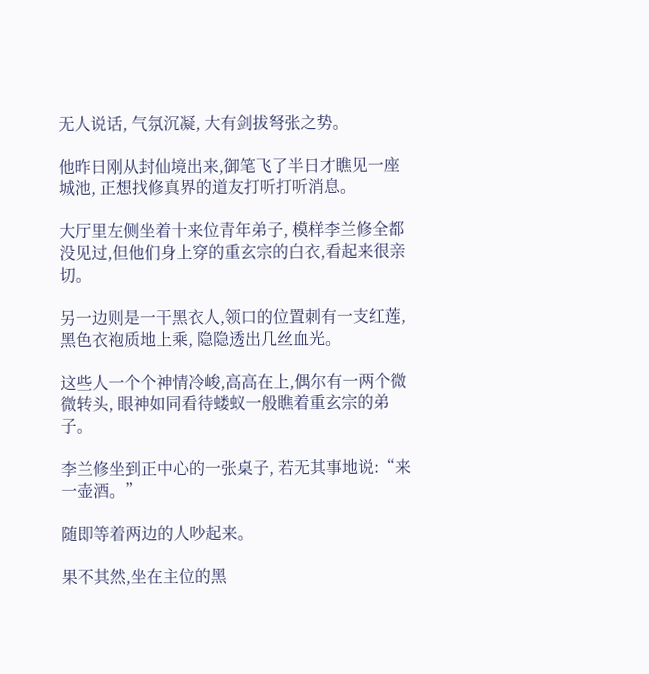无人说话, 气氛沉凝, 大有剑拔弩张之势。

他昨日刚从封仙境出来,御笔飞了半日才瞧见一座城池, 正想找修真界的道友打听打听消息。

大厅里左侧坐着十来位青年弟子, 模样李兰修全都没见过,但他们身上穿的重玄宗的白衣,看起来很亲切。

另一边则是一干黑衣人,领口的位置刺有一支红莲, 黑色衣袍质地上乘, 隐隐透出几丝血光。

这些人一个个神情冷峻,高高在上,偶尔有一两个微微转头, 眼神如同看待蝼蚁一般瞧着重玄宗的弟子。

李兰修坐到正中心的一张桌子, 若无其事地说:“来一壶酒。”

随即等着两边的人吵起来。

果不其然,坐在主位的黑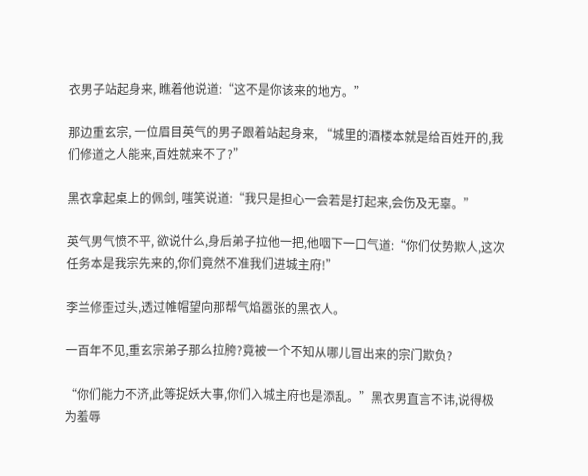衣男子站起身来, 瞧着他说道:“这不是你该来的地方。”

那边重玄宗, 一位眉目英气的男子跟着站起身来, “城里的酒楼本就是给百姓开的,我们修道之人能来,百姓就来不了?”

黑衣拿起桌上的佩剑, 嗤笑说道:“我只是担心一会若是打起来,会伤及无辜。”

英气男气愤不平, 欲说什么,身后弟子拉他一把,他咽下一口气道:“你们仗势欺人,这次任务本是我宗先来的,你们竟然不准我们进城主府!”

李兰修歪过头,透过帷帽望向那帮气焰嚣张的黑衣人。

一百年不见,重玄宗弟子那么拉胯?竟被一个不知从哪儿冒出来的宗门欺负?

“你们能力不济,此等捉妖大事,你们入城主府也是添乱。”黑衣男直言不讳,说得极为羞辱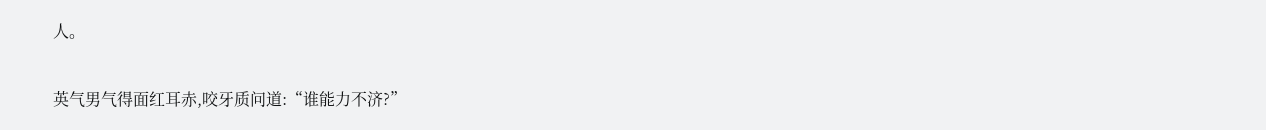人。

英气男气得面红耳赤,咬牙质问道:“谁能力不济?”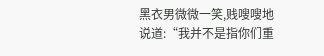黑衣男微微一笑,贱嗖嗖地说道:“我并不是指你们重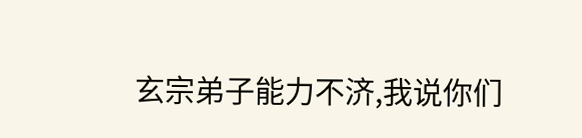玄宗弟子能力不济,我说你们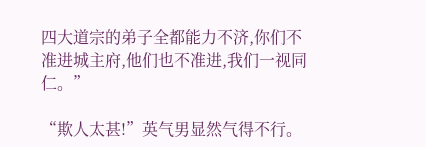四大道宗的弟子全都能力不济,你们不准进城主府,他们也不准进,我们一视同仁。”

“欺人太甚!”英气男显然气得不行。